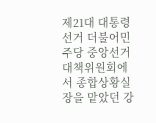제21대 대통령선거 더불어민주당 중앙선거대책위원회에서 종합상황실장을 맡았던 강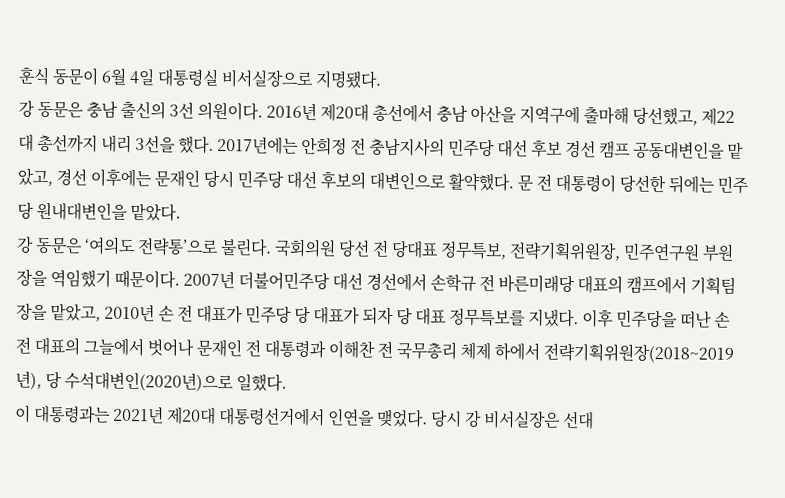훈식 동문이 6월 4일 대통령실 비서실장으로 지명됐다.
강 동문은 충남 출신의 3선 의원이다. 2016년 제20대 총선에서 충남 아산을 지역구에 출마해 당선했고, 제22대 총선까지 내리 3선을 했다. 2017년에는 안희정 전 충남지사의 민주당 대선 후보 경선 캠프 공동대변인을 맡았고, 경선 이후에는 문재인 당시 민주당 대선 후보의 대변인으로 활약했다. 문 전 대통령이 당선한 뒤에는 민주당 원내대변인을 맡았다.
강 동문은 ‘여의도 전략통’으로 불린다. 국회의원 당선 전 당대표 정무특보, 전략기획위원장, 민주연구원 부원장을 역임했기 때문이다. 2007년 더불어민주당 대선 경선에서 손학규 전 바른미래당 대표의 캠프에서 기획팀장을 맡았고, 2010년 손 전 대표가 민주당 당 대표가 되자 당 대표 정무특보를 지냈다. 이후 민주당을 떠난 손 전 대표의 그늘에서 벗어나 문재인 전 대통령과 이해찬 전 국무총리 체제 하에서 전략기획위원장(2018~2019년), 당 수석대변인(2020년)으로 일했다.
이 대통령과는 2021년 제20대 대통령선거에서 인연을 맺었다. 당시 강 비서실장은 선대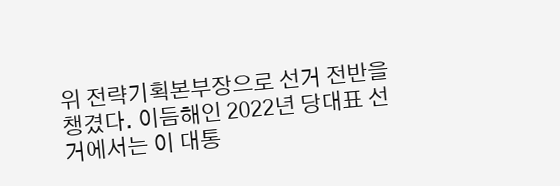위 전략기획본부장으로 선거 전반을 챙겼다. 이듬해인 2022년 당대표 선거에서는 이 대통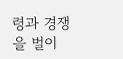령과 경쟁을 벌이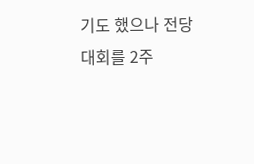기도 했으나 전당대회를 2주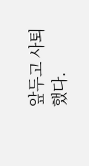앞두고 사퇴했다.